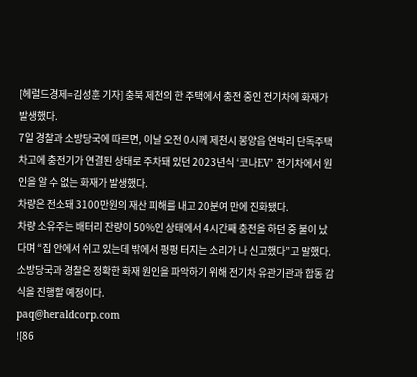[헤럴드경제=김성훈 기자] 충북 제천의 한 주택에서 충전 중인 전기차에 화재가 발생했다.
7일 경찰과 소방당국에 따르면, 이날 오전 0시께 제천시 봉양읍 연박리 단독주택 차고에 충전기가 연결된 상태로 주차돼 있던 2023년식 ‘코나EV’ 전기차에서 원인을 알 수 없는 화재가 발생했다.
차량은 전소돼 3100만원의 재산 피해를 내고 20분여 만에 진화됐다.
차량 소유주는 배터리 잔량이 50%인 상태에서 4시간째 충전을 하던 중 불이 났다며 “집 안에서 쉬고 있는데 밖에서 펑펑 터지는 소리가 나 신고했다”고 말했다.
소방당국과 경찰은 정확한 화재 원인을 파악하기 위해 전기차 유관기관과 합동 감식을 진행할 예정이다.
paq@heraldcorp.com
![86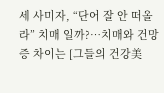세 사미자, “단어 잘 안 떠올라” 치매 일까?…치매와 건망증 차이는 [그들의 건강美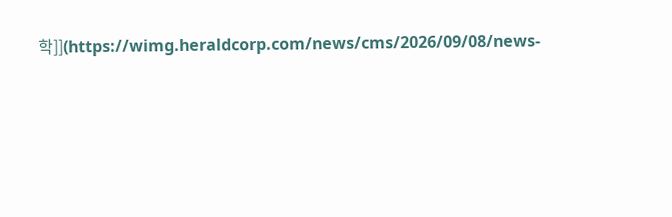학]](https://wimg.heraldcorp.com/news/cms/2026/09/08/news-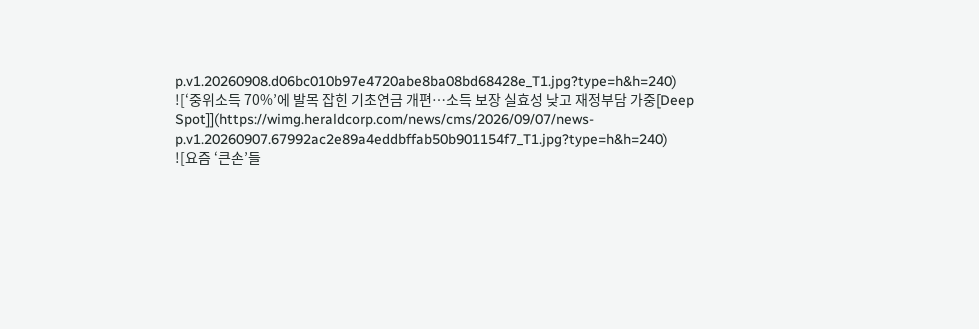p.v1.20260908.d06bc010b97e4720abe8ba08bd68428e_T1.jpg?type=h&h=240)
![‘중위소득 70%’에 발목 잡힌 기초연금 개편…소득 보장 실효성 낮고 재정부담 가중[Deep Spot]](https://wimg.heraldcorp.com/news/cms/2026/09/07/news-p.v1.20260907.67992ac2e89a4eddbffab50b901154f7_T1.jpg?type=h&h=240)
![요즘 ‘큰손’들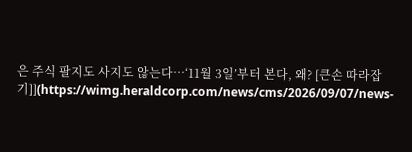은 주식 팔지도 사지도 않는다…‘11월 3일’부터 본다, 왜? [큰손 따라잡기]](https://wimg.heraldcorp.com/news/cms/2026/09/07/news-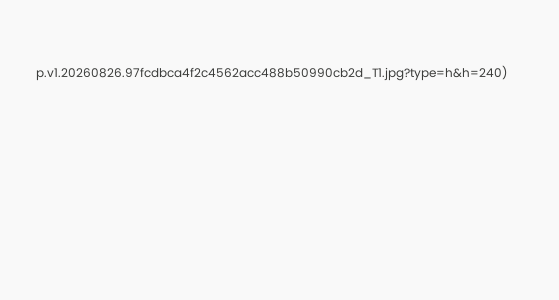p.v1.20260826.97fcdbca4f2c4562acc488b50990cb2d_T1.jpg?type=h&h=240)